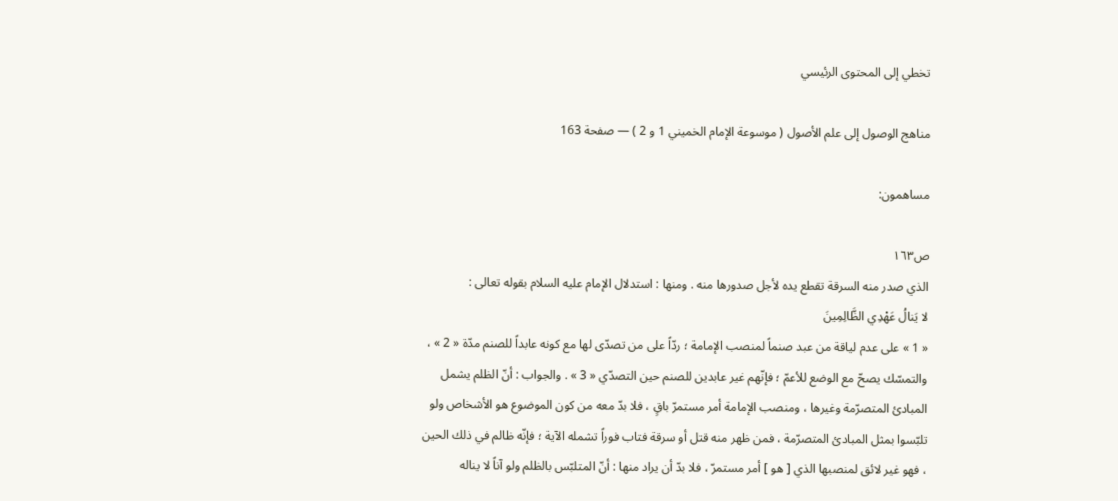تخطي إلى المحتوى الرئيسي

مناهج الوصول إلى علم الأصول ( موسوعة الإمام الخميني 1 و 2 ) — صفحة 163

مساهمون:

ص١٦٣
الذي صدر منه السرقة تقطع يده لأجل صدورها منه . ومنها : استدلال الإمام عليه السلام بقوله تعالى :
لا يَنالُ عَهْدِي الظَّالِمِينَ
« 1 » على عدم لياقة من عبد صنماً لمنصب الإمامة ؛ ردّاً على من تصدّى لها مع كونه عابداً للصنم مدّة « 2 » ، والتمسّك يصحّ مع الوضع للأعمّ ؛ فإنّهم غير عابدين للصنم حين التصدّي « 3 » . والجواب : أنّ الظلم يشمل المبادئ المتصرّمة وغيرها ، ومنصب الإمامة أمر مستمرّ باقٍ ، فلا بدّ معه من كون الموضوع هو الأشخاص ولو تلبّسوا بمثل المبادئ المتصرّمة ، فمن ظهر منه قتل أو سرقة فتاب فوراً تشمله الآية ؛ فإنّه ظالم في ذلك الحين ، فهو غير لائق لمنصبها الذي [ هو ] أمر مستمرّ ، فلا بدّ أن يراد منها : أنّ المتلبّس بالظلم ولو آناً لا يناله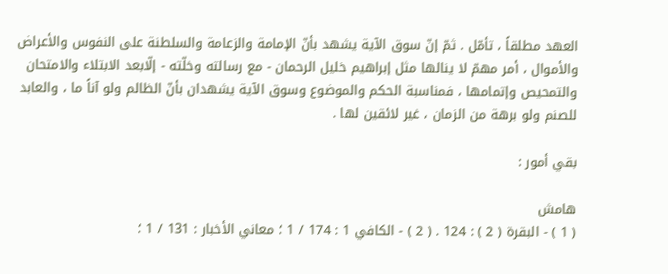العهد مطلقاً ، تأمّل . ثمّ إنّ سوق الآية يشهد بأنّ الإمامة والزعامة والسلطنة على النفوس والأعراض والأموال ، أمر مهمّ لا ينالها مثل إبراهيم خليل الرحمان - مع رسالته وخلّته - إلّابعد الابتلاء والامتحان والتمحيص وإتمامها ، فمناسبة الحكم والموضوع وسوق الآية يشهدان بأنّ الظالم ولو آناً ما ، والعابد للصنم ولو برهة من الزمان ، غير لائقين لها .

بقي أمور :

هامش
( 1 ) - البقرة ( 2 ) : 124 . ( 2 ) - الكافي 1 : 174 / 1 ؛ معاني الأخبار : 131 / 1 ؛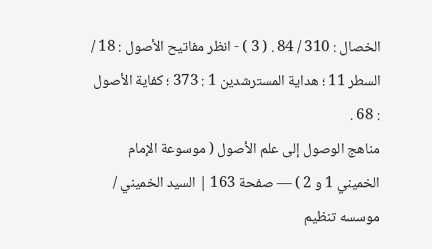الخصال : 310 / 84 . ( 3 ) - انظر مفاتيح الأصول : 18 / السطر 11 ؛ هداية المسترشدين 1 : 373 ؛ كفاية الأصول : 68 .
مناهج الوصول إلى علم الأصول ( موسوعة الإمام الخميني 1 و 2 ) — صفحة 163 | السيد الخميني / موسسه تنظيم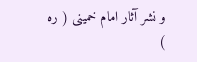و نشر آثار امام خمينى ( ره )